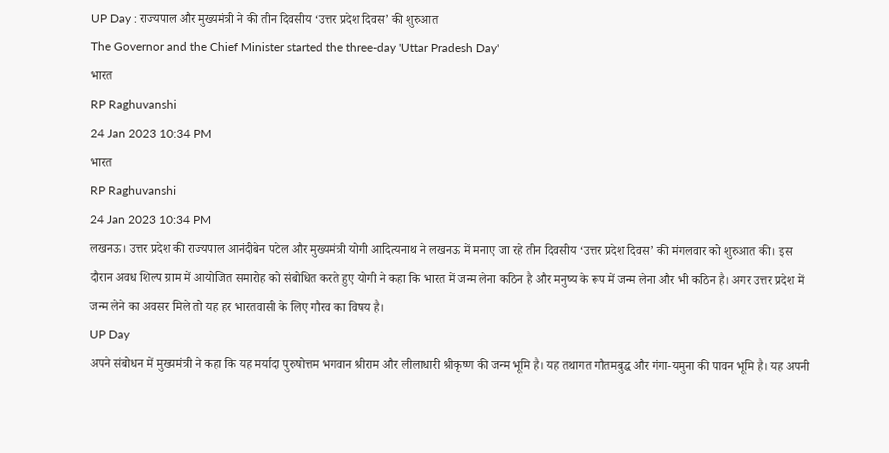UP Day : राज्यपाल और मुख्यमंत्री ने की तीन दिवसीय ‘उत्तर प्रदेश दिवस’ की शुरुआत
The Governor and the Chief Minister started the three-day 'Uttar Pradesh Day'
भारत
RP Raghuvanshi
24 Jan 2023 10:34 PM
भारत
RP Raghuvanshi
24 Jan 2023 10:34 PM
लखनऊ। उत्तर प्रदेश की राज्यपाल आनंदीबेन पटेल और मुख्यमंत्री योगी आदित्यनाथ ने लखनऊ में मनाए जा रहे तीन दिवसीय ‘उत्तर प्रदेश दिवस’ की मंगलवार को शुरुआत की। इस दौरान अवध शिल्प ग्राम में आयोजित समारोह को संबोधित करते हुए योगी ने कहा कि भारत में जन्म लेना कठिन है और मनुष्य के रूप में जन्म लेना और भी कठिन है। अगर उत्तर प्रदेश में जन्म लेने का अवसर मिले तो यह हर भारतवासी के लिए गौरव का विषय है।
UP Day
अपने संबोधन में मुख्यमंत्री ने कहा कि यह मर्यादा पुरुषोत्तम भगवान श्रीराम और लीलाधारी श्रीकृष्ण की जन्म भूमि है। यह तथागत गौतमबुद्ध और गंगा-यमुना की पावन भूमि है। यह अपनी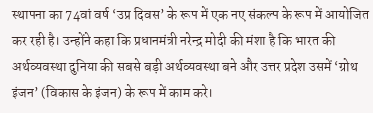स्थापना का 74वां वर्ष ‘उप्र दिवस’ के रूप में एक नए संकल्प के रूप में आयोजित कर रही है। उन्होंने कहा कि प्रधानमंत्री नरेन्द्र मोदी की मंशा है कि भारत की अर्थव्यवस्था दुनिया की सबसे बड़ी अर्थव्यवस्था बने और उत्तर प्रदेश उसमें ‘ग्रोथ इंजन’ (विकास के इंजन) के रूप में काम करे।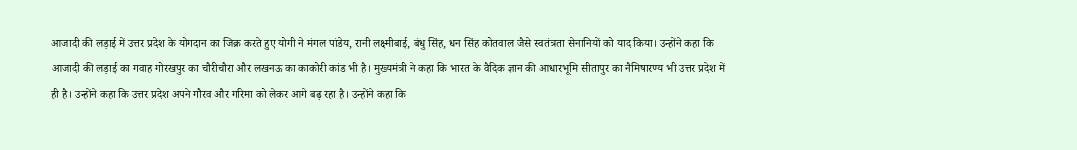आजादी की लड़ाई में उत्तर प्रदेश के योगदान का जिक्र करते हुए योगी ने मंगल पांडेय, रानी लक्ष्मीबाई, बंधु सिंह, धन सिंह कोतवाल जैसे स्वतंत्रता सेनानियों को याद किया। उन्होंने कहा कि आजादी की लड़ाई का गवाह गोरखपुर का चौरीचौरा और लखनऊ का काकोरी कांड भी है। मुख्यमंत्री ने कहा कि भारत के वैदिक ज्ञान की आधारभूमि सीतापुर का नैमिषारण्य भी उत्तर प्रदेश में ही है। उन्होंने कहा कि उत्तर प्रदेश अपने गौरव और गरिमा को लेकर आगे बढ़ रहा है। उन्होंने कहा कि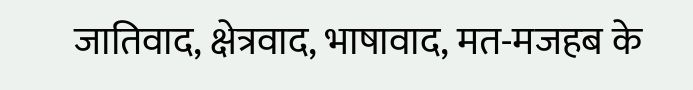जातिवाद, क्षेत्रवाद, भाषावाद, मत-मजहब के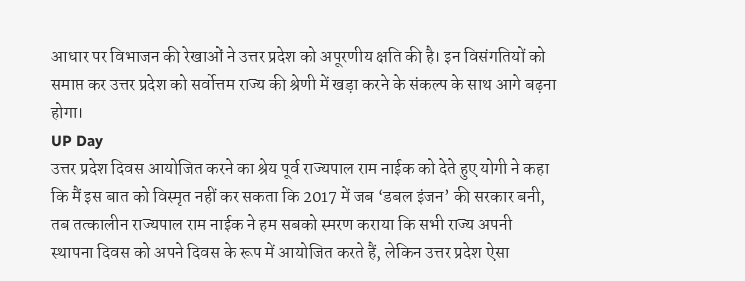आधार पर विभाजन की रेखाओं ने उत्तर प्रदेश को अपूरणीय क्षति की है। इन विसंगतियों को समाप्त कर उत्तर प्रदेश को सर्वोत्तम राज्य की श्रेणी में खड़ा करने के संकल्प के साथ आगे बढ़ना होगा।
UP Day
उत्तर प्रदेश दिवस आयोजित करने का श्रेय पूर्व राज्यपाल राम नाईक को देते हुए योगी ने कहा कि मैं इस बात को विस्मृत नहीं कर सकता कि 2017 में जब ‘डबल इंजन’ की सरकार बनी, तब तत्कालीन राज्यपाल राम नाईक ने हम सबको स्मरण कराया कि सभी राज्य अपनी स्थापना दिवस को अपने दिवस के रूप में आयोजित करते हैं, लेकिन उत्तर प्रदेश ऐसा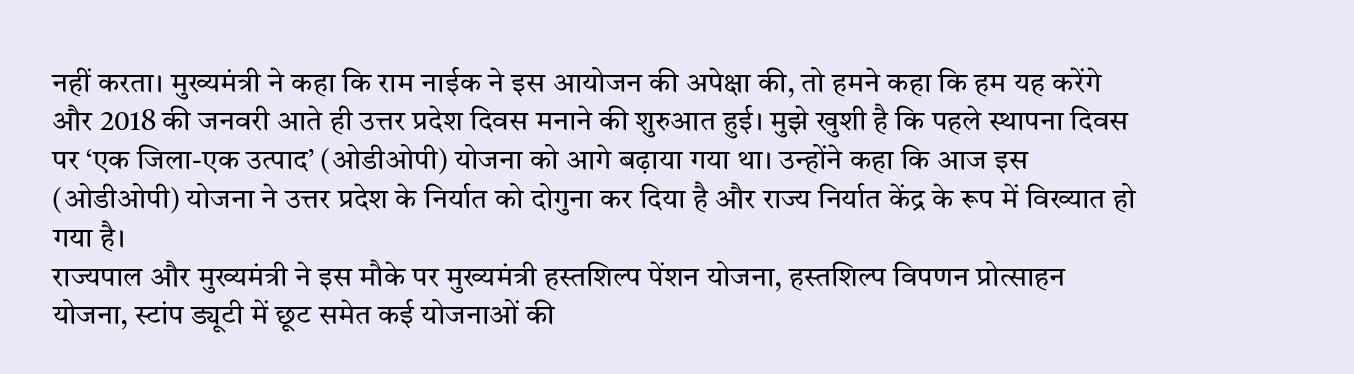नहीं करता। मुख्यमंत्री ने कहा कि राम नाईक ने इस आयोजन की अपेक्षा की, तो हमने कहा कि हम यह करेंगे और 2018 की जनवरी आते ही उत्तर प्रदेश दिवस मनाने की शुरुआत हुई। मुझे खुशी है कि पहले स्थापना दिवस पर ‘एक जिला-एक उत्पाद’ (ओडीओपी) योजना को आगे बढ़ाया गया था। उन्होंने कहा कि आज इस (ओडीओपी) योजना ने उत्तर प्रदेश के निर्यात को दोगुना कर दिया है और राज्य निर्यात केंद्र के रूप में विख्यात हो गया है।
राज्यपाल और मुख्यमंत्री ने इस मौके पर मुख्यमंत्री हस्तशिल्प पेंशन योजना, हस्तशिल्प विपणन प्रोत्साहन योजना, स्टांप ड्यूटी में छूट समेत कई योजनाओं की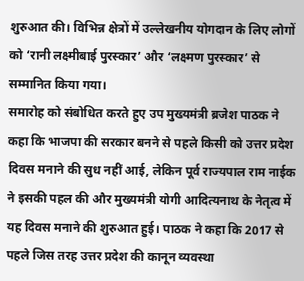शुरुआत की। विभिन्न क्षेत्रों में उल्लेखनीय योगदान के लिए लोगों को ‘रानी लक्ष्मीबाई पुरस्कार’ और ‘लक्ष्मण पुरस्कार’ से सम्मानित किया गया।
समारोह को संबोधित करते हुए उप मुख्यमंत्री ब्रजेश पाठक ने कहा कि भाजपा की सरकार बनने से पहले किसी को उत्तर प्रदेश दिवस मनाने की सुध नहीं आई, लेकिन पूर्व राज्यपाल राम नाईक ने इसकी पहल की और मुख्यमंत्री योगी आदित्यनाथ के नेतृत्व में यह दिवस मनाने की शुरुआत हुई। पाठक ने कहा कि 2017 से पहले जिस तरह उत्तर प्रदेश की कानून व्यवस्था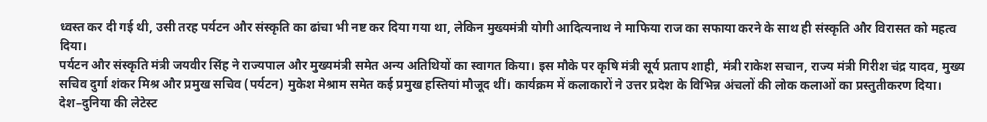ध्वस्त कर दी गई थी, उसी तरह पर्यटन और संस्कृति का ढांचा भी नष्ट कर दिया गया था, लेकिन मुख्यमंत्री योगी आदित्यनाथ ने माफिया राज का सफाया करने के साथ ही संस्कृति और विरासत को महत्व दिया।
पर्यटन और संस्कृति मंत्री जयवीर सिंह ने राज्यपाल और मुख्यमंत्री समेत अन्य अतिथियों का स्वागत किया। इस मौके पर कृषि मंत्री सूर्य प्रताप शाही, मंत्री राकेश सचान, राज्य मंत्री गिरीश चंद्र यादव, मुख्य सचिव दुर्गा शंकर मिश्र और प्रमुख सचिव (पर्यटन) मुकेश मेश्राम समेत कई प्रमुख हस्तियां मौजूद थीं। कार्यक्रम में कलाकारों ने उत्तर प्रदेश के विभिन्न अंचलों की लोक कलाओं का प्रस्तुतीकरण दिया।
देश–दुनिया की लेटेस्ट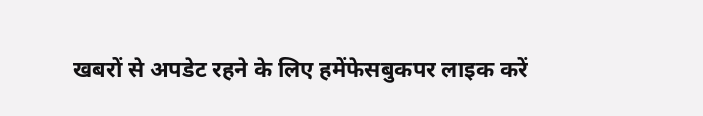खबरों से अपडेट रहने के लिए हमेंफेसबुकपर लाइक करें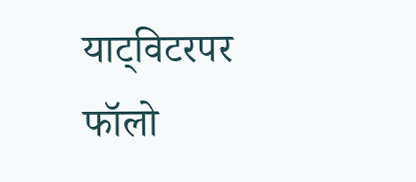याट्विटरपर फॉलो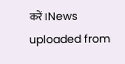करें।News uploaded from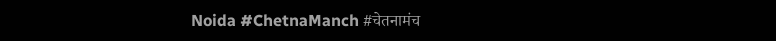Noida #ChetnaManch #चेतनामंच